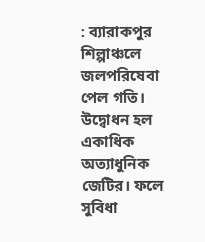: ব্যারাকপুর শিল্পাঞ্চলে জলপরিষেবা পেল গতি। উদ্বোধন হল একাধিক অত্যাধুনিক জেটির। ফলে সুবিধা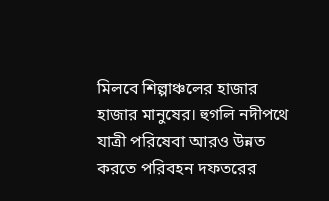মিলবে শিল্পাঞ্চলের হাজার হাজার মানুষের। হুগলি নদীপথে যাত্রী পরিষেবা আরও উন্নত করতে পরিবহন দফতরের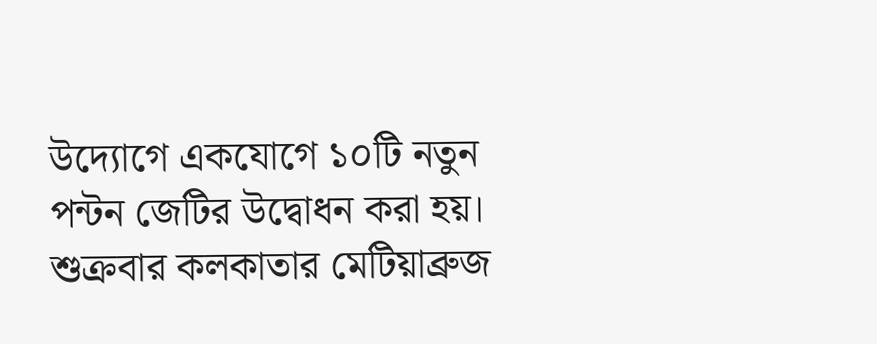উদ্যোগে একযোগে ১০টি নতুন পন্টন জেটির উদ্বোধন করা হয়। শুক্রবার কলকাতার মেটিয়াব্রুজ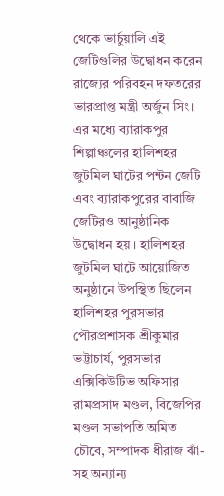থেকে ভার্চুয়ালি এই জেটিগুলির উদ্বোধন করেন রাজ্যের পরিবহন দফতরের ভারপ্রাপ্ত মন্ত্রী অর্জুন সিং।
এর মধ্যে ব্যারাকপুর শিল্পাঞ্চলের হালিশহর জুটমিল ঘাটের পন্টন জেটি এবং ব্যারাকপুরের বাবাজি জেটিরও আনুষ্ঠানিক উদ্বোধন হয়। হালিশহর জুটমিল ঘাটে আয়োজিত অনুষ্ঠানে উপস্থিত ছিলেন হালিশহর পুরসভার পৌরপ্রশাসক শ্রীকুমার ভট্টাচার্য, পুরসভার এক্সিকিউটিভ অফিসার রামপ্রসাদ মণ্ডল, বিজেপির মণ্ডল সভাপতি অমিত চৌবে, সম্পাদক ধীরাজ ঝাঁ-সহ অন্যান্য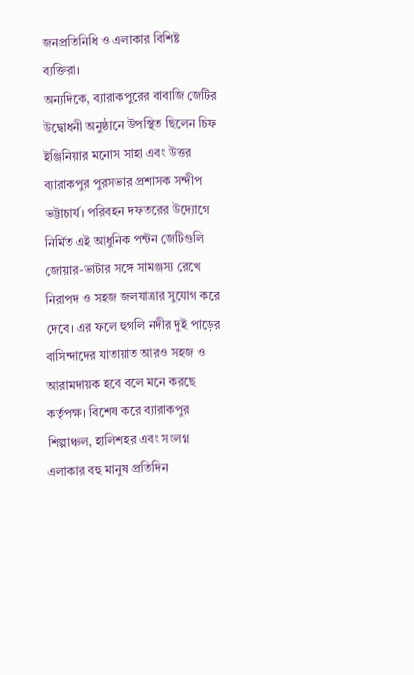জনপ্রতিনিধি ও এলাকার বিশিষ্ট ব্যক্তিরা।
অন্যদিকে, ব্যারাকপুরের বাবাজি জেটির উদ্বোধনী অনুষ্ঠানে উপস্থিত ছিলেন চিফ ইঞ্জিনিয়ার মনোস সাহা এবং উত্তর ব্যারাকপুর পুরসভার প্রশাসক সন্দীপ ভট্টাচার্য। পরিবহন দফতরের উদ্যোগে নির্মিত এই আধুনিক পন্টন জেটিগুলি জোয়ার-ভাটার সঙ্গে সামঞ্জস্য রেখে নিরাপদ ও সহজ জলযাত্রার সুযোগ করে দেবে। এর ফলে হুগলি নদীর দুই পাড়ের বাসিন্দাদের যাতায়াত আরও সহজ ও আরামদায়ক হবে বলে মনে করছে কর্তৃপক্ষ। বিশেষ করে ব্যারাকপুর শিল্পাঞ্চল, হালিশহর এবং সংলগ্ন এলাকার বহু মানুষ প্রতিদিন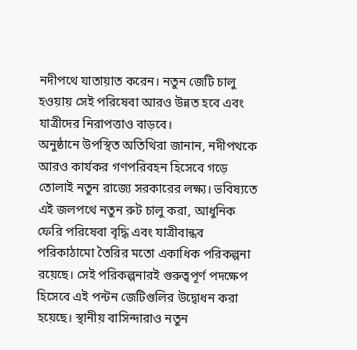নদীপথে যাতায়াত করেন। নতুন জেটি চালু হওয়ায় সেই পরিষেবা আরও উন্নত হবে এবং যাত্রীদের নিরাপত্তাও বাড়বে।
অনুষ্ঠানে উপস্থিত অতিথিরা জানান, নদীপথকে আরও কার্যকর গণপরিবহন হিসেবে গড়ে তোলাই নতুন রাজ্যে সরকারের লক্ষ্য। ভবিষ্যতে এই জলপথে নতুন রুট চালু করা, আধুনিক ফেরি পরিষেবা বৃদ্ধি এবং যাত্রীবান্ধব পরিকাঠামো তৈরির মতো একাধিক পরিকল্পনা রয়েছে। সেই পরিকল্পনারই গুরুত্বপূর্ণ পদক্ষেপ হিসেবে এই পন্টন জেটিগুলির উদ্বোধন করা হয়েছে। স্থানীয় বাসিন্দারাও নতুন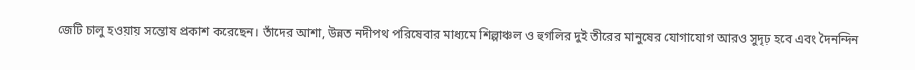জেটি চালু হওয়ায় সন্তোষ প্রকাশ করেছেন। তাঁদের আশা, উন্নত নদীপথ পরিষেবার মাধ্যমে শিল্পাঞ্চল ও হুগলির দুই তীরের মানুষের যোগাযোগ আরও সুদৃঢ় হবে এবং দৈনন্দিন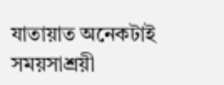যাতায়াত অনেকটাই সময়সাশ্রয়ী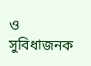ও সুবিধাজনক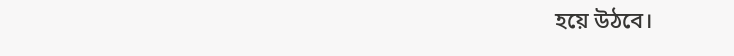হয়ে উঠবে।